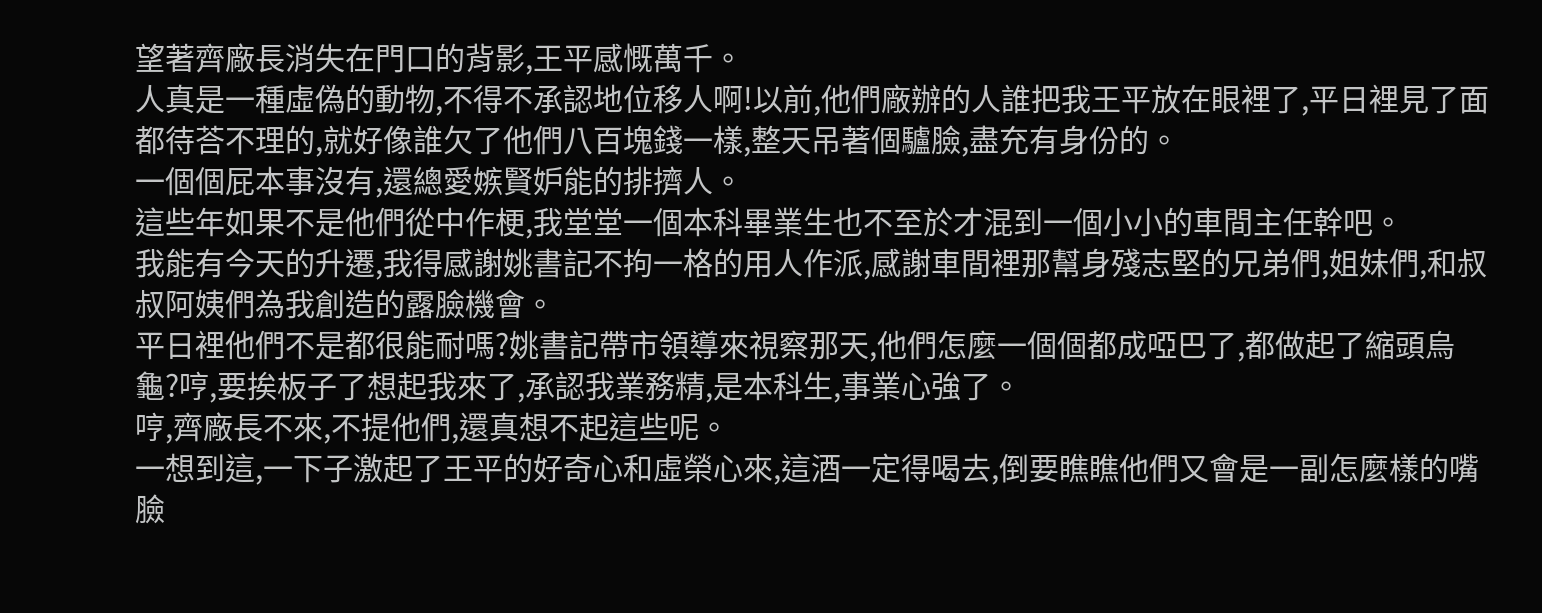望著齊廠長消失在門口的背影,王平感慨萬千。
人真是一種虛偽的動物,不得不承認地位移人啊!以前,他們廠辦的人誰把我王平放在眼裡了,平日裡見了面都待荅不理的,就好像誰欠了他們八百塊錢一樣,整天吊著個驢臉,盡充有身份的。
一個個屁本事沒有,還總愛嫉賢妒能的排擠人。
這些年如果不是他們從中作梗,我堂堂一個本科畢業生也不至於才混到一個小小的車間主任幹吧。
我能有今天的升遷,我得感謝姚書記不拘一格的用人作派,感謝車間裡那幫身殘志堅的兄弟們,姐妹們,和叔叔阿姨們為我創造的露臉機會。
平日裡他們不是都很能耐嗎?姚書記帶市領導來視察那天,他們怎麼一個個都成啞巴了,都做起了縮頭烏龜?哼,要挨板子了想起我來了,承認我業務精,是本科生,事業心強了。
哼,齊廠長不來,不提他們,還真想不起這些呢。
一想到這,一下子激起了王平的好奇心和虛榮心來,這酒一定得喝去,倒要瞧瞧他們又會是一副怎麼樣的嘴臉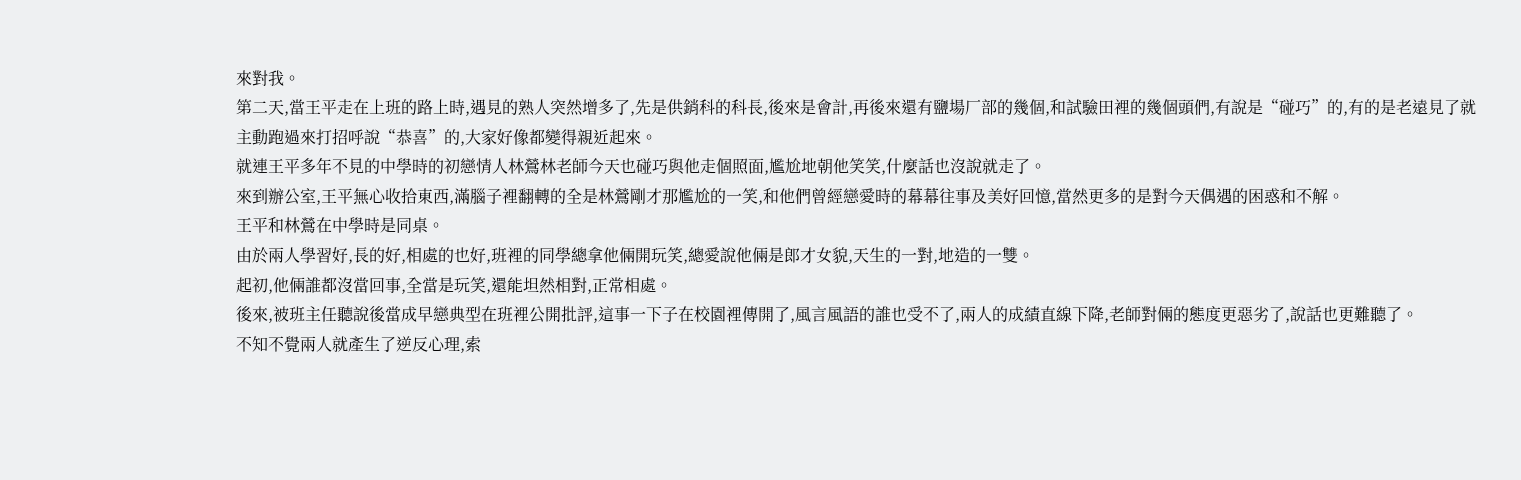來對我。
第二天,當王平走在上班的路上時,遇見的熟人突然增多了,先是供銷科的科長,後來是會計,再後來還有鹽場厂部的幾個,和試驗田裡的幾個頭們,有說是“碰巧”的,有的是老遠見了就主動跑過來打招呼說“恭喜”的,大家好像都變得親近起來。
就連王平多年不見的中學時的初戀情人林鶯林老師今天也碰巧與他走個照面,尷尬地朝他笑笑,什麼話也沒說就走了。
來到辦公室,王平無心收拾東西,滿腦子裡翻轉的全是林鶯剛才那尷尬的一笑,和他們曾經戀愛時的幕幕往事及美好回憶,當然更多的是對今天偶遇的困惑和不解。
王平和林鶯在中學時是同桌。
由於兩人學習好,長的好,相處的也好,班裡的同學總拿他倆開玩笑,總愛說他倆是郎才女貌,天生的一對,地造的一雙。
起初,他倆誰都沒當回事,全當是玩笑,還能坦然相對,正常相處。
後來,被班主任聽說後當成早戀典型在班裡公開批評,這事一下子在校園裡傳開了,風言風語的誰也受不了,兩人的成績直線下降,老師對倆的態度更惡劣了,說話也更難聽了。
不知不覺兩人就產生了逆反心理,索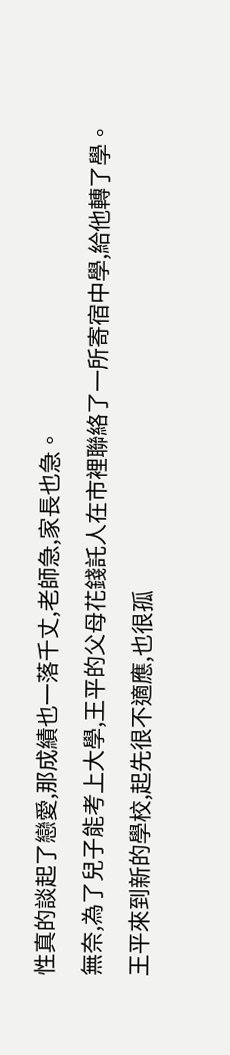性真的談起了戀愛,那成績也一落千丈,老師急,家長也急。
無奈,為了兒子能考上大學,王平的父母花錢託人在市裡聯絡了一所寄宿中學,給他轉了學。
王平來到新的學校,起先很不適應,也很孤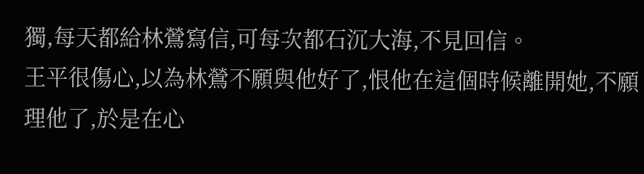獨,每天都給林鶯寫信,可每次都石沉大海,不見回信。
王平很傷心,以為林鶯不願與他好了,恨他在這個時候離開她,不願理他了,於是在心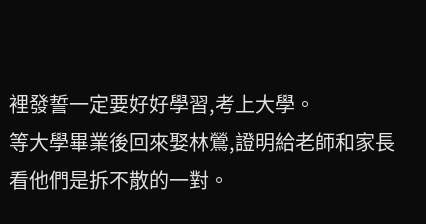裡發誓一定要好好學習,考上大學。
等大學畢業後回來娶林鶯,證明給老師和家長看他們是拆不散的一對。